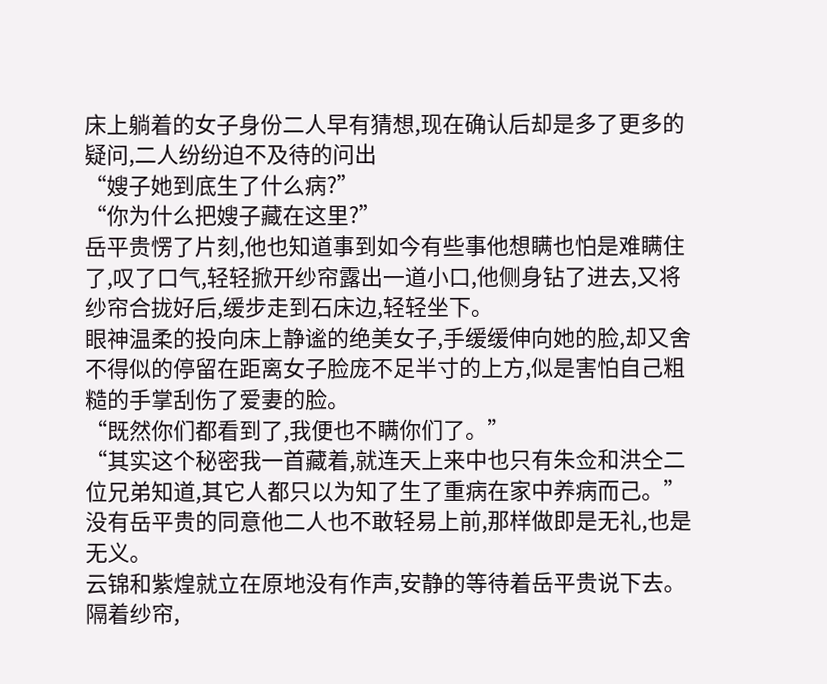床上躺着的女子身份二人早有猜想,现在确认后却是多了更多的疑问,二人纷纷迫不及待的问出
“嫂子她到底生了什么病?”
“你为什么把嫂子藏在这里?”
岳平贵愣了片刻,他也知道事到如今有些事他想瞒也怕是难瞒住了,叹了口气,轻轻掀开纱帘露出一道小口,他侧身钻了进去,又将纱帘合拢好后,缓步走到石床边,轻轻坐下。
眼神温柔的投向床上静谧的绝美女子,手缓缓伸向她的脸,却又舍不得似的停留在距离女子脸庞不足半寸的上方,似是害怕自己粗糙的手掌刮伤了爱妻的脸。
“既然你们都看到了,我便也不瞒你们了。”
“其实这个秘密我一首藏着,就连天上来中也只有朱佥和洪仝二位兄弟知道,其它人都只以为知了生了重病在家中养病而己。”
没有岳平贵的同意他二人也不敢轻易上前,那样做即是无礼,也是无义。
云锦和紫煌就立在原地没有作声,安静的等待着岳平贵说下去。
隔着纱帘,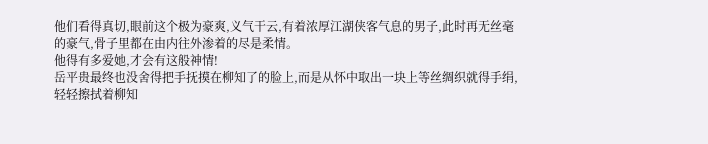他们看得真切,眼前这个极为豪爽,义气干云,有着浓厚江湖侠客气息的男子,此时再无丝毫的豪气,骨子里都在由内往外渗着的尽是柔情。
他得有多爱她,才会有这般神情!
岳平贵最终也没舍得把手抚摸在柳知了的脸上,而是从怀中取出一块上等丝绸织就得手绢,轻轻擦拭着柳知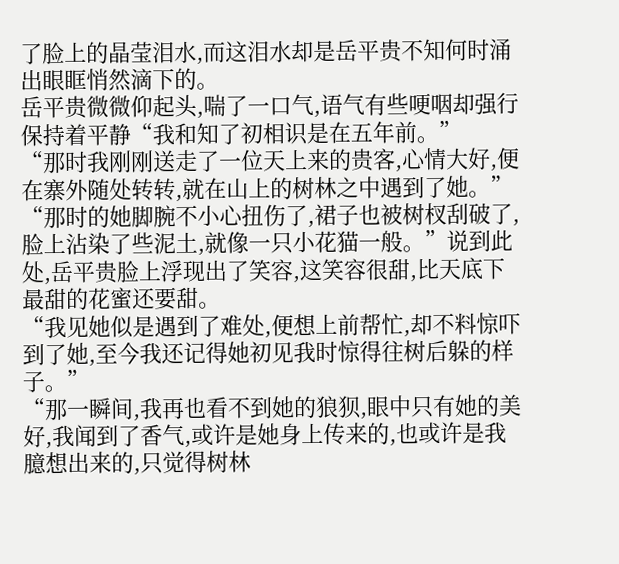了脸上的晶莹泪水,而这泪水却是岳平贵不知何时涌出眼眶悄然滴下的。
岳平贵微微仰起头,喘了一口气,语气有些哽咽却强行保持着平静“我和知了初相识是在五年前。”
“那时我刚刚送走了一位天上来的贵客,心情大好,便在寨外随处转转,就在山上的树林之中遇到了她。”
“那时的她脚腕不小心扭伤了,裙子也被树杈刮破了,脸上沾染了些泥土,就像一只小花猫一般。”说到此处,岳平贵脸上浮现出了笑容,这笑容很甜,比天底下最甜的花蜜还要甜。
“我见她似是遇到了难处,便想上前帮忙,却不料惊吓到了她,至今我还记得她初见我时惊得往树后躲的样子。”
“那一瞬间,我再也看不到她的狼狈,眼中只有她的美好,我闻到了香气,或许是她身上传来的,也或许是我臆想出来的,只觉得树林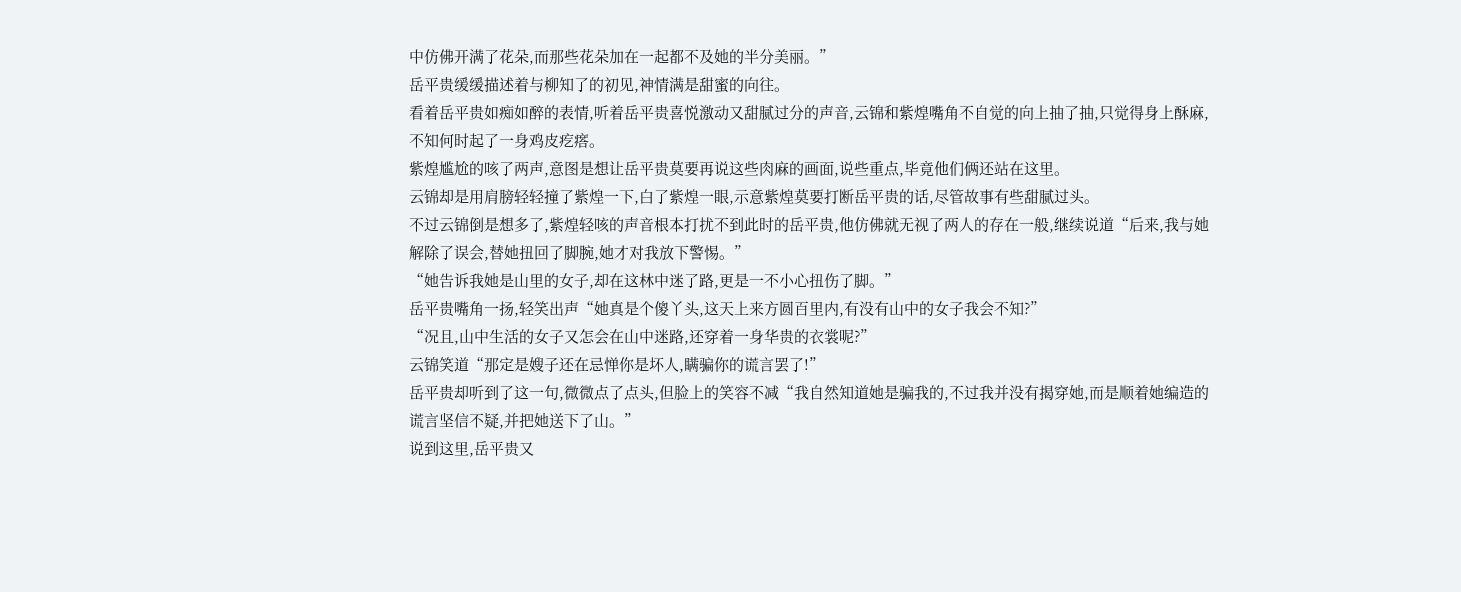中仿佛开满了花朵,而那些花朵加在一起都不及她的半分美丽。”
岳平贵缓缓描述着与柳知了的初见,神情满是甜蜜的向往。
看着岳平贵如痴如醉的表情,听着岳平贵喜悦激动又甜腻过分的声音,云锦和紫煌嘴角不自觉的向上抽了抽,只觉得身上酥麻,不知何时起了一身鸡皮疙瘩。
紫煌尴尬的咳了两声,意图是想让岳平贵莫要再说这些肉麻的画面,说些重点,毕竟他们俩还站在这里。
云锦却是用肩膀轻轻撞了紫煌一下,白了紫煌一眼,示意紫煌莫要打断岳平贵的话,尽管故事有些甜腻过头。
不过云锦倒是想多了,紫煌轻咳的声音根本打扰不到此时的岳平贵,他仿佛就无视了两人的存在一般,继续说道“后来,我与她解除了误会,替她扭回了脚腕,她才对我放下警惕。”
“她告诉我她是山里的女子,却在这林中迷了路,更是一不小心扭伤了脚。”
岳平贵嘴角一扬,轻笑出声“她真是个傻丫头,这天上来方圆百里内,有没有山中的女子我会不知?”
“况且,山中生活的女子又怎会在山中迷路,还穿着一身华贵的衣裳呢?”
云锦笑道“那定是嫂子还在忌惮你是坏人,瞒骗你的谎言罢了!”
岳平贵却听到了这一句,微微点了点头,但脸上的笑容不减“我自然知道她是骗我的,不过我并没有揭穿她,而是顺着她编造的谎言坚信不疑,并把她送下了山。”
说到这里,岳平贵又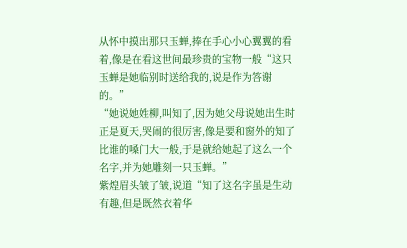从怀中摸出那只玉蝉,捧在手心小心翼翼的看着,像是在看这世间最珍贵的宝物一般“这只玉蝉是她临别时送给我的,说是作为答谢的。”
“她说她姓柳,叫知了,因为她父母说她出生时正是夏天,哭闹的很厉害,像是要和窗外的知了比谁的嗓门大一般,于是就给她起了这么一个名字,并为她雕刻一只玉蝉。”
紫煌眉头皱了皱,说道“知了这名字虽是生动有趣,但是既然衣着华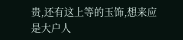贵,还有这上等的玉饰,想来应是大户人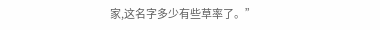家,这名字多少有些草率了。”